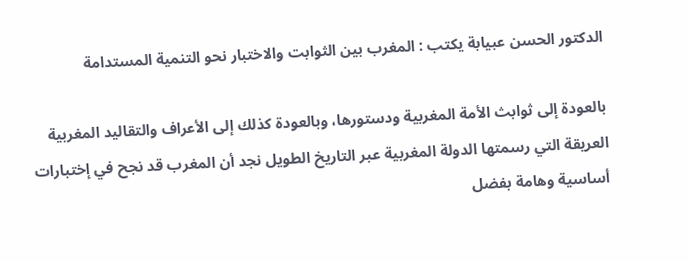الدكتور الحسن عبيابة يكتب : المغرب بين الثوابت والاختبار نحو التنمية المستدامة

بالعودة إلى ثوابث الأمة المغربية ودستورها، وبالعودة كذلك إلى الأعراف والتقاليد المغربية العريقة التي رسمتها الدولة المغربية عبر التاريخ الطويل نجد أن المغرب قد نجح في إختبارات أساسية وهامة بفضل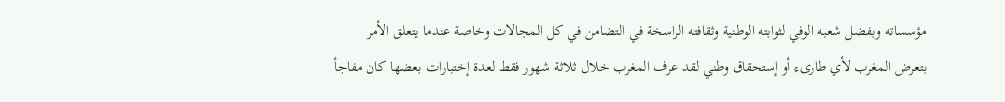مؤسساته وبفضل شعبه الوفي لثوابته الوطنية وثقافته الراسخة في التضامن في كل المجالات وخاصة عندما يتعلق الأمر بتعرض المغرب لأي طارىء أو إستحقاق وطني لقد عرف المغرب خلال ثلاثة شهور فقط لعدة إختبارات بعضها كان مفاجأ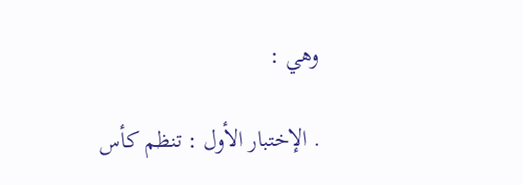وهي :

. الإختبار الأول : تنظم كأس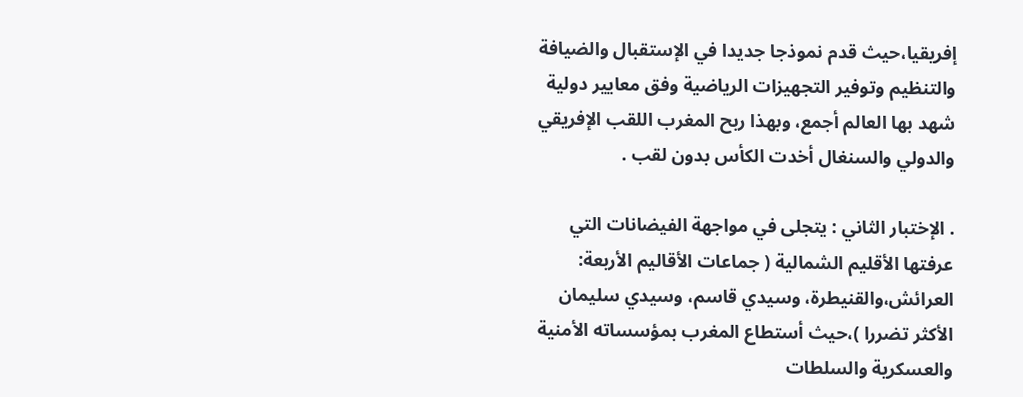إفريقيا،حيث قدم نموذجا جديدا في الإستقبال والضيافة والتنظيم وتوفير التجهيزات الرياضية وفق معايير دولية شهد بها العالم أجمع، وبهذا ربح المغرب اللقب الإفريقي والدولي والسنغال أخدت الكأس بدون لقب .

. الإختبار الثاني : يتجلى في مواجهة الفيضانات التي عرفتها الأقليم الشمالية ( جماعات الأقاليم الأربعة: العرائش،والقنيطرة، وسيدي قاسم، وسيدي سليمان الأكثر تضررا )،حيث أستطاع المغرب بمؤسساته الأمنية والعسكرية والسلطات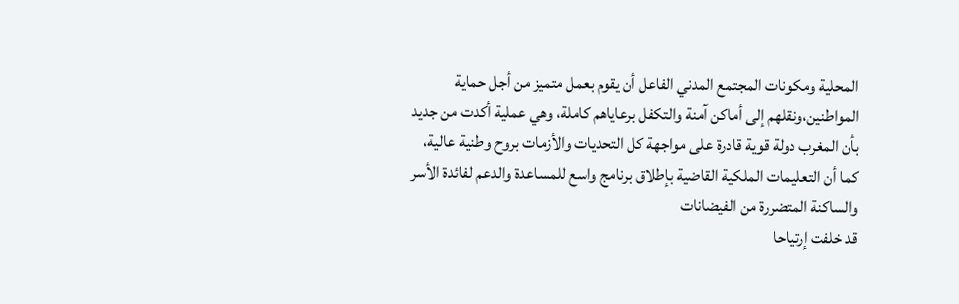المحلية ومكونات المجتمع المدني الفاعل أن يقوم بعمل متميز من أجل حماية المواطنين،ونقلهم إلى أماكن آمنة والتكفل برعاياهم كاملة، وهي عملية أكدت من جديد بأن المغرب دولة قوية قادرة على مواجهة كل التحديات والأزمات بروح وطنية عالية،
كما أن التعليمات الملكية القاضية بإطلاق برنامج واسع للمساعدة والدعم لفائدة الأسر والساكنة المتضررة من الفيضانات
قد خلفت إرتياحا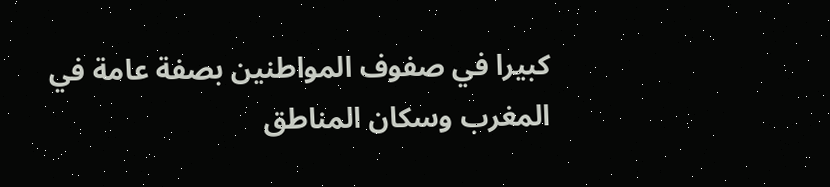كبيرا في صفوف المواطنين بصفة عامة في المغرب وسكان المناطق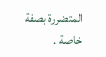المتضررة بصفة خاصة .